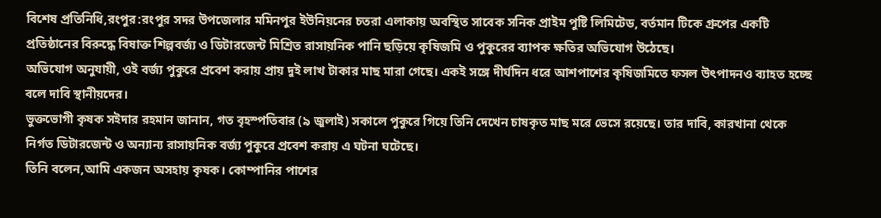বিশেষ প্রতিনিধি,রংপুর:রংপুর সদর উপজেলার মমিনপুর ইউনিয়নের চতরা এলাকায় অবস্থিত সাবেক সনিক প্রাইম পুষ্টি লিমিটেড, বর্তমান টিকে গ্রুপের একটি প্রতিষ্ঠানের বিরুদ্ধে বিষাক্ত শিল্পবর্জ্য ও ডিটারজেন্ট মিশ্রিত রাসায়নিক পানি ছড়িয়ে কৃষিজমি ও পুকুরের ব্যাপক ক্ষতির অভিযোগ উঠেছে।
অভিযোগ অনুযায়ী, ওই বর্জ্য পুকুরে প্রবেশ করায় প্রায় দুই লাখ টাকার মাছ মারা গেছে। একই সঙ্গে দীর্ঘদিন ধরে আশপাশের কৃষিজমিতে ফসল উৎপাদনও ব্যাহত হচ্ছে বলে দাবি স্থানীয়দের।
ভুক্তভোগী কৃষক সইদার রহমান জানান, গত বৃহস্পতিবার (৯ জুলাই) সকালে পুকুরে গিয়ে তিনি দেখেন চাষকৃত মাছ মরে ভেসে রয়েছে। তার দাবি, কারখানা থেকে নির্গত ডিটারজেন্ট ও অন্যান্য রাসায়নিক বর্জ্য পুকুরে প্রবেশ করায় এ ঘটনা ঘটেছে।
তিনি বলেন,আমি একজন অসহায় কৃষক। কোম্পানির পাশের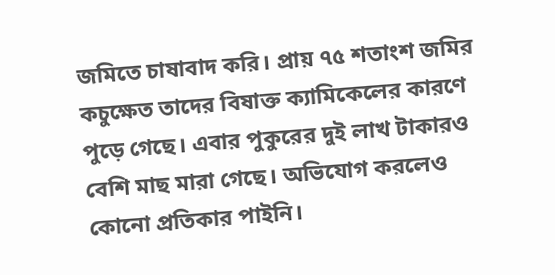জমিতে চাষাবাদ করি। প্রায় ৭৫ শতাংশ জমির কচুক্ষেত তাদের বিষাক্ত ক্যামিকেলের কারণে পুড়ে গেছে। এবার পুকুরের দুই লাখ টাকারও বেশি মাছ মারা গেছে। অভিযোগ করলেও কোনো প্রতিকার পাইনি।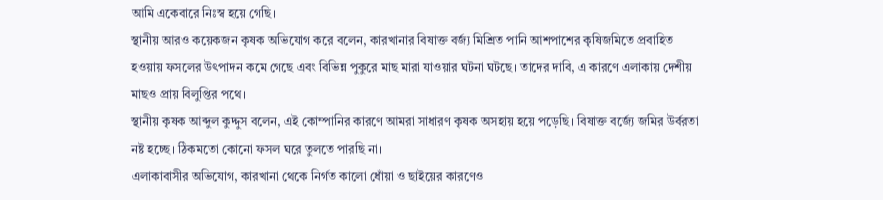আমি একেবারে নিঃস্ব হয়ে গেছি।
স্থানীয় আরও কয়েকজন কৃষক অভিযোগ করে বলেন, কারখানার বিষাক্ত বর্জ্য মিশ্রিত পানি আশপাশের কৃষিজমিতে প্রবাহিত হওয়ায় ফসলের উৎপাদন কমে গেছে এবং বিভিন্ন পুকুরে মাছ মারা যাওয়ার ঘটনা ঘটছে। তাদের দাবি, এ কারণে এলাকায় দেশীয় মাছও প্রায় বিলুপ্তির পথে।
স্থানীয় কৃষক আব্দুল কুদ্দুস বলেন, এই কোম্পানির কারণে আমরা সাধারণ কৃষক অসহায় হয়ে পড়েছি। বিষাক্ত বর্জ্যে জমির উর্বরতা নষ্ট হচ্ছে। ঠিকমতো কোনো ফসল ঘরে তুলতে পারছি না।
এলাকাবাসীর অভিযোগ, কারখানা থেকে নির্গত কালো ধোঁয়া ও ছাইয়ের কারণেও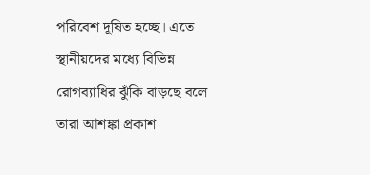পরিবেশ দূষিত হচ্ছে। এতে স্থানীয়দের মধ্যে বিভিন্ন রোগব্যাধির ঝুঁকি বাড়ছে বলে তারা আশঙ্কা প্রকাশ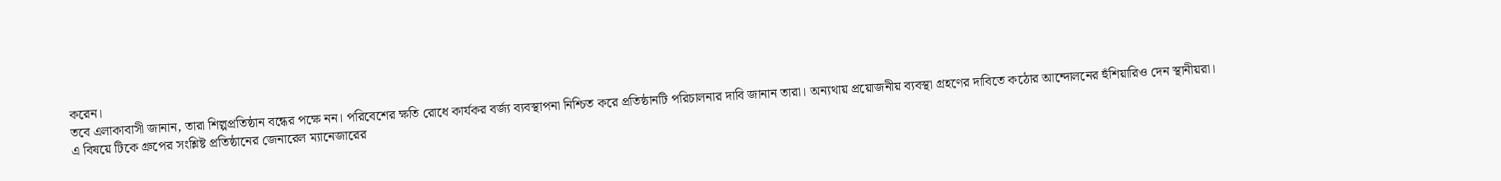করেন।
তবে এলাকাবাসী জানান, তারা শিল্পপ্রতিষ্ঠান বন্ধের পক্ষে নন। পরিবেশের ক্ষতি রোধে কার্যকর বর্জ্য ব্যবস্থাপনা নিশ্চিত করে প্রতিষ্ঠানটি পরিচালনার দাবি জানান তারা। অন্যথায় প্রয়োজনীয় ব্যবস্থা গ্রহণের দাবিতে কঠোর আন্দোলনের হুঁশিয়ারিও দেন স্থানীয়রা।
এ বিষয়ে টিকে গ্রুপের সংশ্লিষ্ট প্রতিষ্ঠানের জেনারেল ম্যানেজারের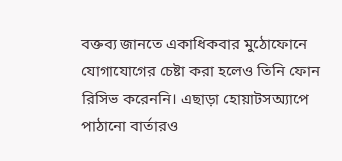বক্তব্য জানতে একাধিকবার মুঠোফোনে যোগাযোগের চেষ্টা করা হলেও তিনি ফোন রিসিভ করেননি। এছাড়া হোয়াটসঅ্যাপে পাঠানো বার্তারও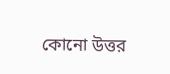কোনো উত্তর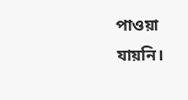পাওয়া যায়নি।